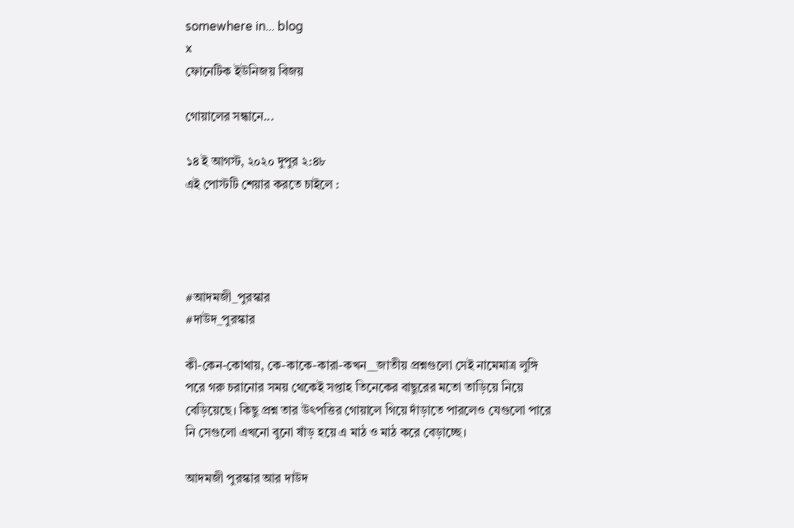somewhere in... blog
x
ফোনেটিক ইউনিজয় বিজয়

গোয়ালের সন্ধানে...

১৪ ই আগস্ট, ২০২০ দুপুর ২:৪৮
এই পোস্টটি শেয়ার করতে চাইলে :




#আদমজী_পুরস্কার
#দাউদ_পুরস্কার

কী-কেন-কোথায়, কে-কাকে-কারা-কখন__জাতীয় প্রশ্নগুলো সেই নামেমাত্র লুঙ্গি পরে গরু চরানোর সময় থেকেই সপ্তাহ তিনেকের বাছুরের মতো তাড়িয়ে নিয়ে বেড়িয়েছে। কিছু প্রশ্ন তার উৎপত্তির গোয়ালে গিয়ে দাঁড়াতে পারলেও যেগুলো পারে নি সেগুলো এখনো বুনো ষাঁড় হয়ে এ মাঠ ও মাঠ করে বেড়াচ্ছে।

আদমজী পুরস্কার আর দাউদ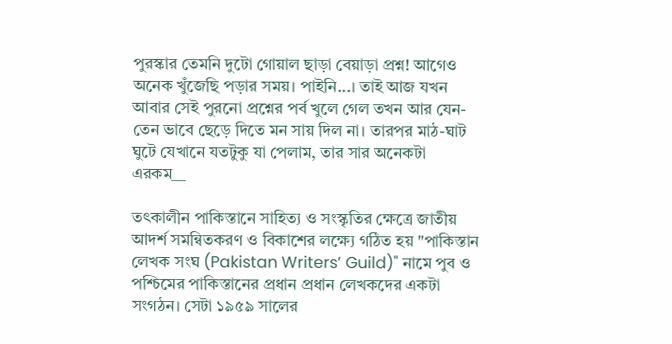পুরস্কার তেমনি দুটো গোয়াল ছাড়া বেয়াড়া প্রশ্ন! আগেও অনেক খুঁজেছি পড়ার সময়। পাইনি...। তাই আজ যখন আবার সেই পুরনো প্রশ্নের পর্ব খুলে গেল তখন আর যেন-তেন ভাবে ছেড়ে দিতে মন সায় দিল না। তারপর মাঠ-ঘাট ঘুটে যেখানে যতটুকু যা পেলাম, তার সার অনেকটা এরকম__

তৎকালীন পাকিস্তানে সাহিত্য ও সংস্কৃতির ক্ষেত্রে জাতীয় আদর্শ সমন্বিতকরণ ও বিকাশের লক্ষ্যে গঠিত হয় "পাকিস্তান লেখক সংঘ (Pakistan Writers’ Guild)" নামে পুব ও পশ্চিমের পাকিস্তানের প্রধান প্রধান লেখকদের একটা সংগঠন। সেটা ১৯৫৯ সালের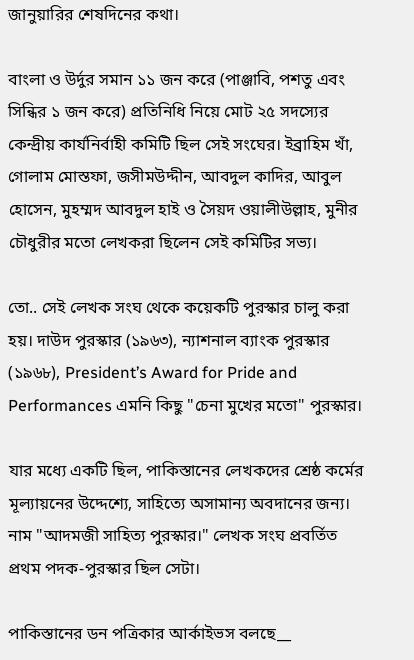জানুয়ারির শেষদিনের কথা।

বাংলা ও উর্দুর সমান ১১ জন করে (পাঞ্জাবি, পশতু এবং সিন্ধির ১ জন করে) প্রতিনিধি নিয়ে মোট ২৫ সদস্যের কেন্দ্রীয় কার্যনির্বাহী কমিটি ছিল সেই সংঘের। ইব্রাহিম খাঁ, গোলাম মোস্তফা, জসীমউদ্দীন, আবদুল কাদির, আবুল হোসেন, মুহম্মদ আবদুল হাই ও সৈয়দ ওয়ালীউল্লাহ, মুনীর চৌধুরীর মতো লেখকরা ছিলেন সেই কমিটির সভ‍্য।

তো.. সেই লেখক সংঘ থেকে কয়েকটি পুরস্কার চালু করা হয়। দাউদ পুরস্কার (১৯৬৩), ন্যাশনাল ব্যাংক পুরস্কার (১৯৬৮), President’s Award for Pride and Performances এমনি কিছু "চেনা মুখের মতো" পুরস্কার।

যার মধ‍্যে একটি ছিল, পাকিস্তানের লেখকদের শ্রেষ্ঠ কর্মের মূল্যায়নের উদ্দেশ্যে, সাহিত্যে অসামান্য অবদানের জন‍্য। নাম "আদমজী সাহিত্য পুরস্কার।" লেখক সংঘ প্রবর্তিত প্রথম পদক-পুরস্কার ছিল সেটা।

পাকিস্তানের ডন পত্রিকার আর্কাইভস বলছে__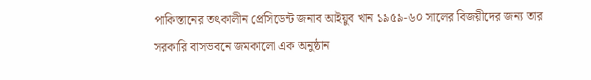পাকিস্তানের তৎকালীন প্রেসিডেন্ট জনাব আইয়ুব খান ১৯৫৯-৬০ সালের বিজয়ীদের জন্য তার সরকারি বাসভবনে জমকালো এক অনুষ্ঠান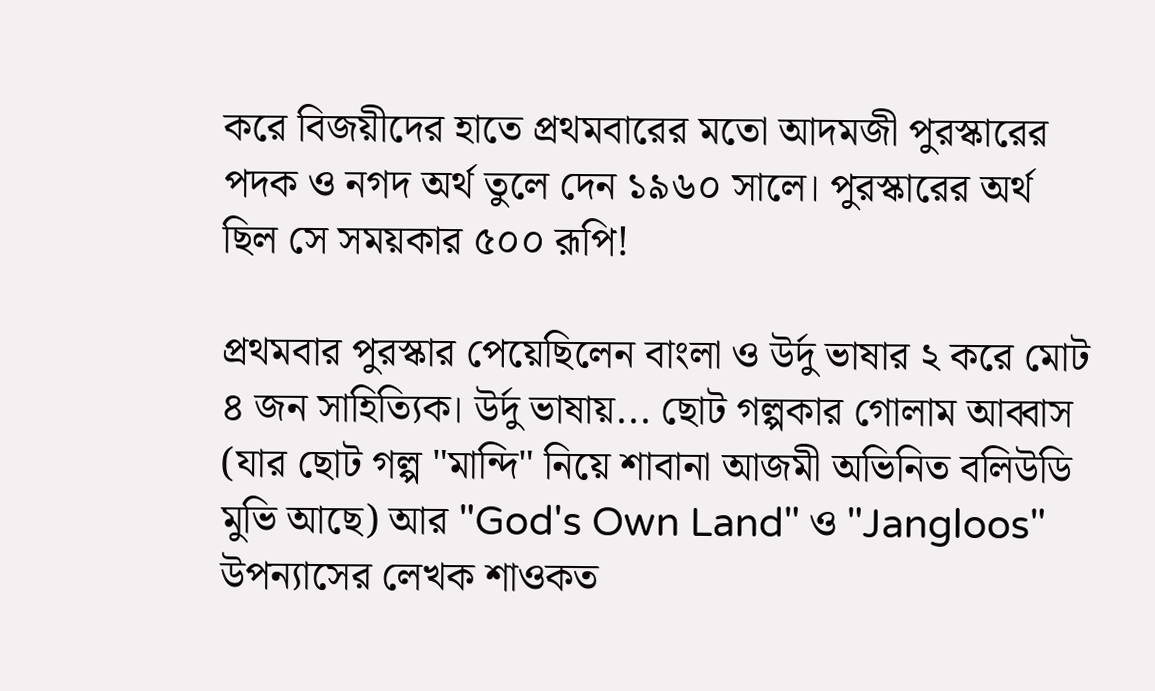করে বিজয়ীদের হাতে প্রথমবারের মতো আদমজী পুরস্কারের পদক ও নগদ অর্থ তুলে দেন ১৯৬০ সালে। পুরস্কারের অর্থ ছিল সে সময়কার ৫০০ রূপি!

প্রথমবার পুরস্কার পেয়েছিলেন বাংলা ও উর্দু ভাষার ২ করে মোট ৪ জন সাহিত‍্যিক। উর্দু ভাষায়... ছোট গল্পকার গোলাম আব্বাস (যার ছোট গল্প "মান্দি" নিয়ে শাবানা আজমী অভিনিত বলিউডি মুভি আছে) আর "God's Own Land" ও "Jangloos" উপন‍্যাসের লেখক শাওকত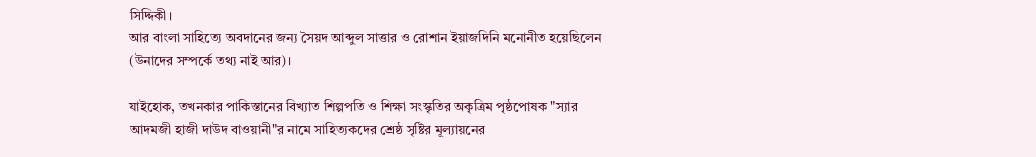সিদ্দিকী।
আর বাংলা সাহিত্যে অবদানের জন‍্য সৈয়দ আব্দুল সাত্তার ও রোশান ইয়াজদিনি মনোনীত হয়েছিলেন (উনাদের সম্পর্কে তথ‍্য নাই আর)।

যাইহোক, তখনকার পাকিস্তানের বিখ‍্যাত শিল্পপতি ও শিক্ষা সংস্কৃতির অকৃত্রিম পৃষ্ঠপোষক "স‍্যার আদমজী হাজী দাউদ বাওয়ানী"র নামে সাহিত‍্যকদের শ্রেষ্ঠ সৃষ্টির মূল্যায়নের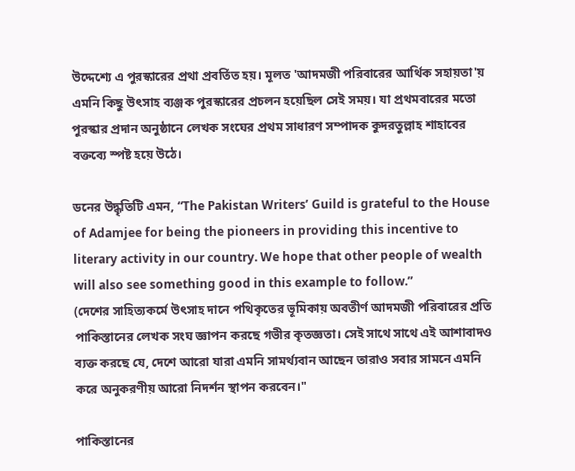উদ্দেশ্যে এ পুরস্কারের প্রথা প্রবর্তিত হয়। মূলত 'আদমজী পরিবারের আর্থিক সহায়তা'য় এমনি কিছু উৎসাহ ব‍্যঞ্জক পুরস্কারের প্রচলন হয়েছিল সেই সময়। যা প্রথমবারের মতো পুরস্কার প্রদান অনুষ্ঠানে লেখক সংঘের প্রথম সাধারণ সম্পাদক কুদরতুল্লাহ শাহাবের বক্তব্যে স্পষ্ট হয়ে উঠে।

ডনের উদ্ধৃতিটি এমন, “The Pakistan Writers’ Guild is grateful to the House of Adamjee for being the pioneers in providing this incentive to literary activity in our country. We hope that other people of wealth will also see something good in this example to follow.”
(দেশের সাহিত্যকর্মে উৎসাহ দানে পথিকৃতের ভূমিকায় অবতীর্ণ আদমজী পরিবারের প্রতি পাকিস্তানের লেখক সংঘ জ্ঞাপন করছে গভীর কৃতজ্ঞতা। সেই সাথে সাথে এই আশাবাদও ব‍্যক্ত করছে যে, দেশে আরো যারা এমনি সামর্থ্যবান আছেন তারাও সবার সামনে এমনি করে অনুকরণীয় আরো নিদর্শন স্থাপন করবেন।"

পাকিস্তানের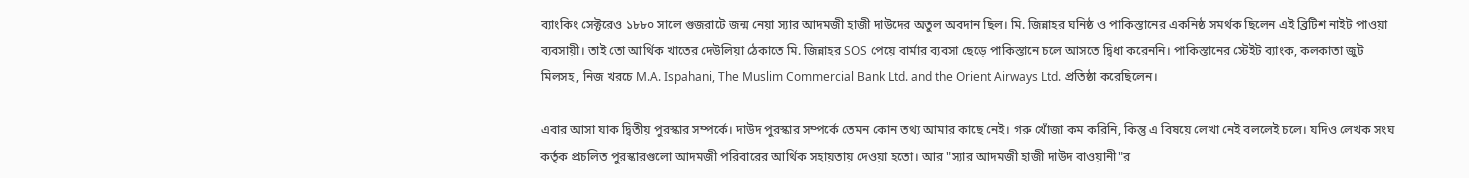ব‍্যাংকিং সেক্টরেও ১৮৮০ সালে গুজরাটে জন্ম নেয়া স‍্যার আদমজী হাজী দাউদের অতুল অবদান ছিল। মি. জিন্নাহর ঘনিষ্ঠ ও পাকিস্তানের একনিষ্ঠ সমর্থক ছিলেন এই ব্রিটিশ নাইট পাওয়া ব‍্যবসায়ী। তাই তো আর্থিক খাতের দেউলিয়া ঠেকাতে মি. জিন্নাহর SOS পেয়ে বার্মার ব‍্যবসা ছেড়ে পাকিস্তানে চলে আসতে দ্বিধা করেননি। পাকিস্তানের স্টেইট ব‍্যাংক, কলকাতা জুট মিলসহ, নিজ খরচে M.A. Ispahani, The Muslim Commercial Bank Ltd. and the Orient Airways Ltd. প্রতিষ্ঠা করেছিলেন।

এবার আসা যাক দ্বিতীয় পুরস্কার সম্পর্কে। দাউদ পুরস্কার সম্পর্কে তেমন কোন তথ‍্য আমার কাছে নেই। গরু খোঁজা কম করিনি, কিন্তু এ বিষয়ে লেখা নেই বললেই চলে। যদিও লেখক সংঘ কর্তৃক প্রচলিত পুরস্কারগুলো আদমজী পরিবারের আর্থিক সহায়তায় দেওয়া হতো। আর "স‍্যার আদমজী হাজী দাউদ বাওয়ানী"র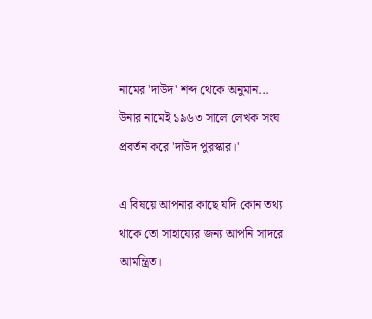নামের 'দাউদ' শব্দ থেকে অনুমান... উনার নামেই ১৯৬৩ সালে লেখক সংঘ প্রবর্তন করে 'দাউদ পুরস্কার।'

এ বিষয়ে আপনার কাছে যদি কোন তথ‍্য থাকে তো সাহায‍্যের জন‍্য আপনি সাদরে আমন্ত্রিত।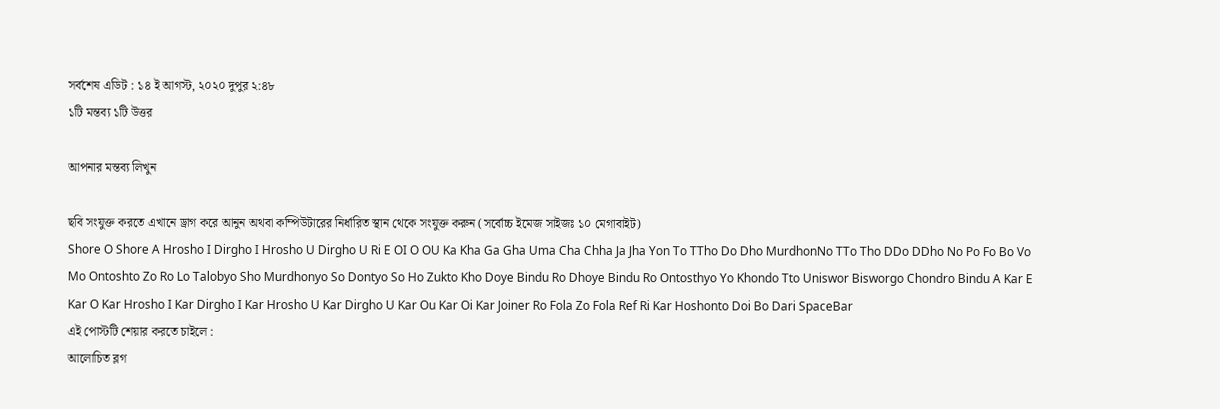সর্বশেষ এডিট : ১৪ ই আগস্ট, ২০২০ দুপুর ২:৪৮
১টি মন্তব্য ১টি উত্তর

আপনার মন্তব্য লিখুন

ছবি সংযুক্ত করতে এখানে ড্রাগ করে আনুন অথবা কম্পিউটারের নির্ধারিত স্থান থেকে সংযুক্ত করুন (সর্বোচ্চ ইমেজ সাইজঃ ১০ মেগাবাইট)
Shore O Shore A Hrosho I Dirgho I Hrosho U Dirgho U Ri E OI O OU Ka Kha Ga Gha Uma Cha Chha Ja Jha Yon To TTho Do Dho MurdhonNo TTo Tho DDo DDho No Po Fo Bo Vo Mo Ontoshto Zo Ro Lo Talobyo Sho Murdhonyo So Dontyo So Ho Zukto Kho Doye Bindu Ro Dhoye Bindu Ro Ontosthyo Yo Khondo Tto Uniswor Bisworgo Chondro Bindu A Kar E Kar O Kar Hrosho I Kar Dirgho I Kar Hrosho U Kar Dirgho U Kar Ou Kar Oi Kar Joiner Ro Fola Zo Fola Ref Ri Kar Hoshonto Doi Bo Dari SpaceBar
এই পোস্টটি শেয়ার করতে চাইলে :
আলোচিত ব্লগ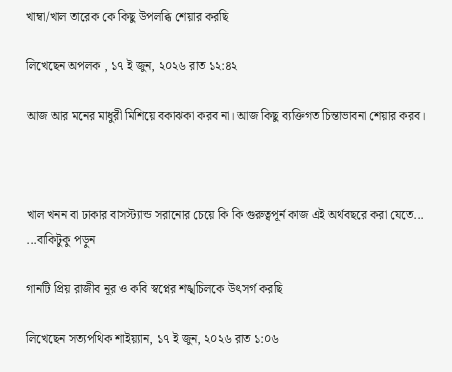খাম্বা/খাল তারেক কে কিছু উপলব্ধি শেয়ার করছি

লিখেছেন অপলক , ১৭ ই জুন, ২০২৬ রাত ১২:৪২

আজ আর মনের মাধুরী মিশিয়ে বকাঝকা করব না। আজ কিছু ব্যক্তিগত চিন্তাভাবনা শেয়ার করব।



খাল খনন বা ঢাকার বাসস্ট্যান্ড সরানোর চেয়ে কি কি গুরুত্বপূর্ন কাজ এই অর্থবছরে করা যেতে... ...বাকিটুকু পড়ুন

গানটি প্রিয় রাজীব নূর ও কবি স্বপ্নের শঙ্খচিলকে উৎসর্গ করছি

লিখেছেন সত্যপথিক শাইয়্যান, ১৭ ই জুন, ২০২৬ রাত ১:০৬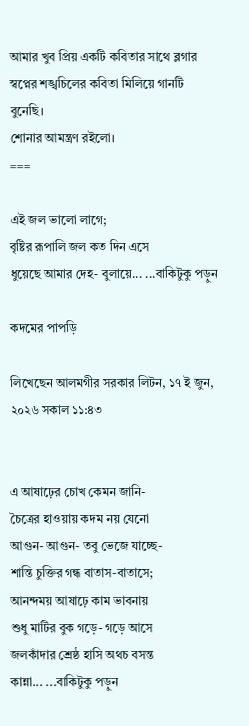আমার খুব প্রিয় একটি কবিতার সাথে ব্লগার স্বপ্নের শঙ্খচিলের কবিতা মিলিয়ে গানটি বুনেছি।
শোনার আমন্ত্রণ রইলো।
===

এই জল ভালো লাগে;
বৃষ্টির রূপালি জল কত দিন এসে
ধুয়েছে আমার দেহ- বুলায়ে... ...বাকিটুকু পড়ুন

কদমের পাপড়ি

লিখেছেন আলমগীর সরকার লিটন, ১৭ ই জুন, ২০২৬ সকাল ১১:৪৩


এ আষাঢ়ের চোখ কেমন জানি-
চৈত্রের হাওয়ায় কদম নয় যেনো
আগুন- আগুন- তবু ভেজে যাচ্ছে-
শান্তি চুক্তির গন্ধ বাতাস-বাতাসে;
আনন্দময় আষাঢ়ে কাম ভাবনায়
শুধু মাটির বুক গড়ে- গড়ে আসে
জলকাঁদার শ্রেষ্ঠ হাসি অথচ বসন্ত
কান্না... ...বাকিটুকু পড়ুন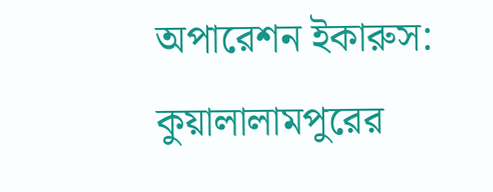অপারেশন ইকারুস: কুয়ালালামপুরের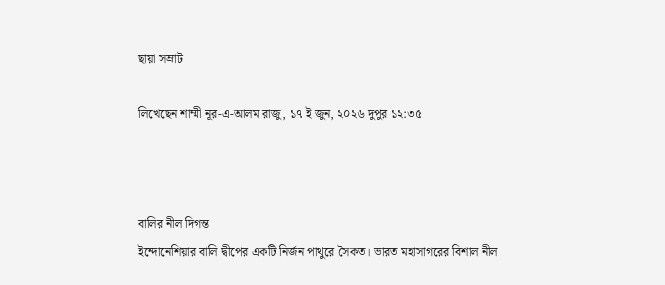ছায়া সম্রাট

লিখেছেন শাম্মী নূর-এ-আলম রাজু, ১৭ ই জুন, ২০২৬ দুপুর ১২:৩৫



বালির নীল দিগন্ত
ইন্দোনেশিয়ার বালি দ্বীপের একটি নির্জন পাথুরে সৈকত। ভারত মহাসাগরের বিশাল নীল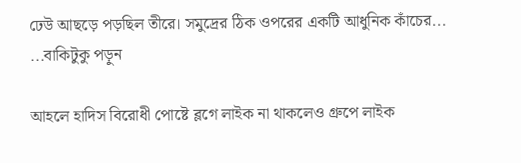ঢেউ আছড়ে পড়ছিল তীরে। সমুদ্রের ঠিক ওপরের একটি আধুনিক কাঁচের... ...বাকিটুকু পড়ুন

আহলে হাদিস বিরোধী পোষ্টে ব্লগে লাইক না থাকলেও গ্রুপে লাইক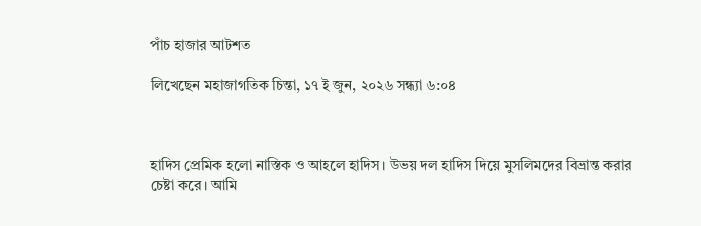পাঁচ হাজার আটশত

লিখেছেন মহাজাগতিক চিন্তা, ১৭ ই জুন, ২০২৬ সন্ধ্যা ৬:০৪



হাদিস প্রেমিক হলো নাস্তিক ও আহলে হাদিস। উভয় দল হাদিস দিয়ে মুসলিমদের বিভ্রান্ত করার চেষ্টা করে। আমি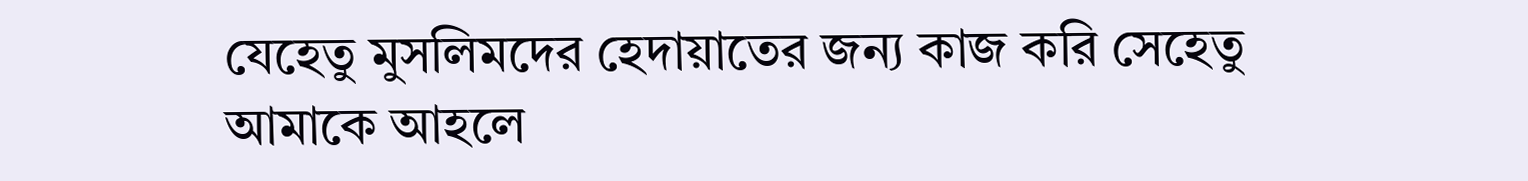যেহেতু মুসলিমদের হেদায়াতের জন্য কাজ করি সেহেতু আমাকে আহলে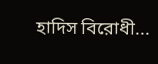হাদিস বিরোধী...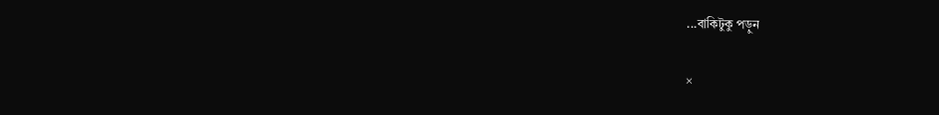...বাকিটুকু পড়ুন

×